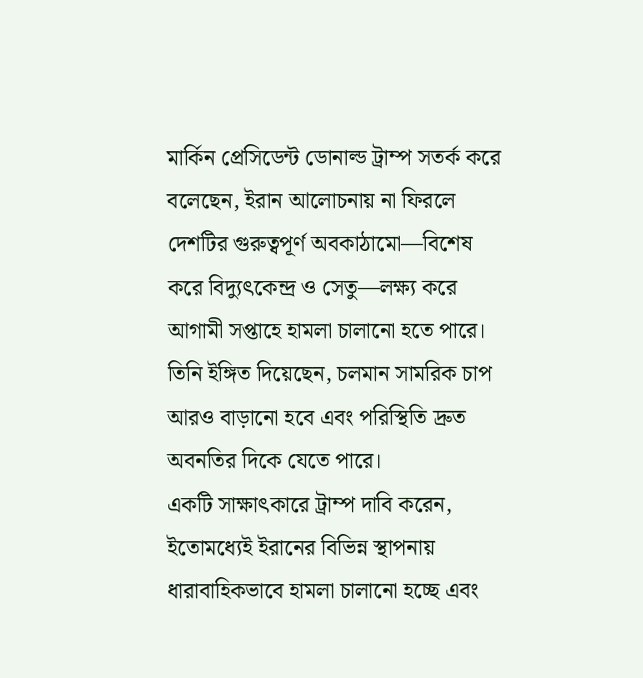মার্কিন প্রেসিডেন্ট ডোনাল্ড ট্রাম্প সতর্ক করে বলেছেন, ইরান আলোচনায় না ফিরলে দেশটির গুরুত্বপূর্ণ অবকাঠামো—বিশেষ করে বিদ্যুৎকেন্দ্র ও সেতু—লক্ষ্য করে আগামী সপ্তাহে হামলা চালানো হতে পারে। তিনি ইঙ্গিত দিয়েছেন, চলমান সামরিক চাপ আরও বাড়ানো হবে এবং পরিস্থিতি দ্রুত অবনতির দিকে যেতে পারে।
একটি সাক্ষাৎকারে ট্রাম্প দাবি করেন, ইতোমধ্যেই ইরানের বিভিন্ন স্থাপনায় ধারাবাহিকভাবে হামলা চালানো হচ্ছে এবং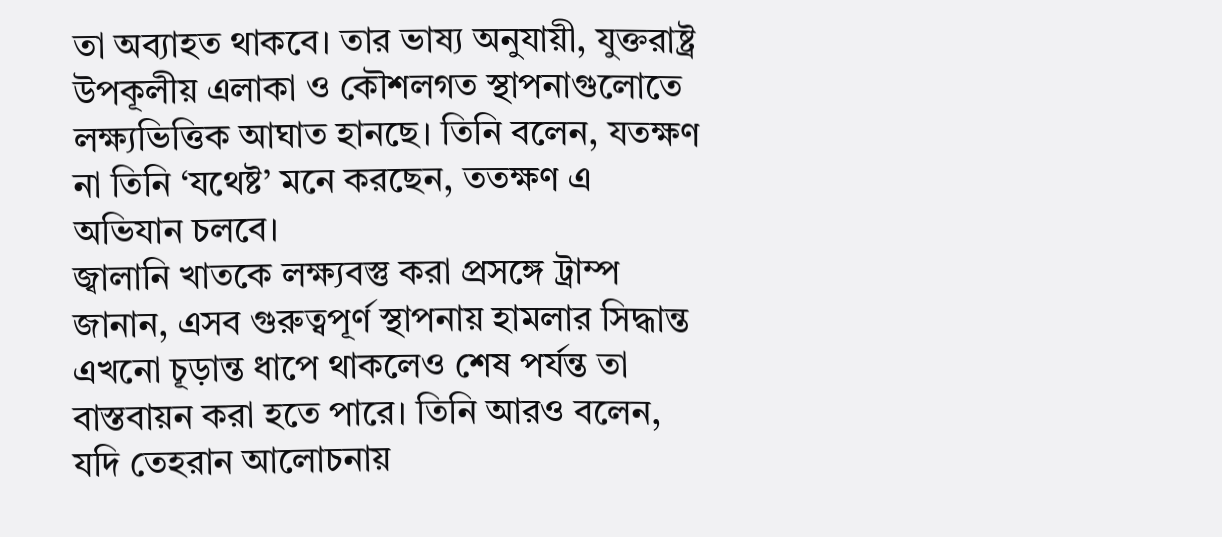তা অব্যাহত থাকবে। তার ভাষ্য অনুযায়ী, যুক্তরাষ্ট্র উপকূলীয় এলাকা ও কৌশলগত স্থাপনাগুলোতে লক্ষ্যভিত্তিক আঘাত হানছে। তিনি বলেন, যতক্ষণ না তিনি ‘যথেষ্ট’ মনে করছেন, ততক্ষণ এ অভিযান চলবে।
জ্বালানি খাতকে লক্ষ্যবস্তু করা প্রসঙ্গে ট্রাম্প জানান, এসব গুরুত্বপূর্ণ স্থাপনায় হামলার সিদ্ধান্ত এখনো চূড়ান্ত ধাপে থাকলেও শেষ পর্যন্ত তা বাস্তবায়ন করা হতে পারে। তিনি আরও বলেন, যদি তেহরান আলোচনায়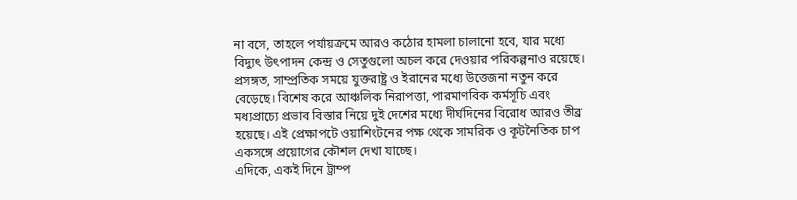না বসে, তাহলে পর্যায়ক্রমে আরও কঠোর হামলা চালানো হবে, যার মধ্যে বিদ্যুৎ উৎপাদন কেন্দ্র ও সেতুগুলো অচল করে দেওয়ার পরিকল্পনাও রয়েছে।
প্রসঙ্গত, সাম্প্রতিক সময়ে যুক্তরাষ্ট্র ও ইরানের মধ্যে উত্তেজনা নতুন করে বেড়েছে। বিশেষ করে আঞ্চলিক নিরাপত্তা, পারমাণবিক কর্মসূচি এবং মধ্যপ্রাচ্যে প্রভাব বিস্তার নিয়ে দুই দেশের মধ্যে দীর্ঘদিনের বিরোধ আরও তীব্র হয়েছে। এই প্রেক্ষাপটে ওয়াশিংটনের পক্ষ থেকে সামরিক ও কূটনৈতিক চাপ একসঙ্গে প্রয়োগের কৌশল দেখা যাচ্ছে।
এদিকে, একই দিনে ট্রাম্প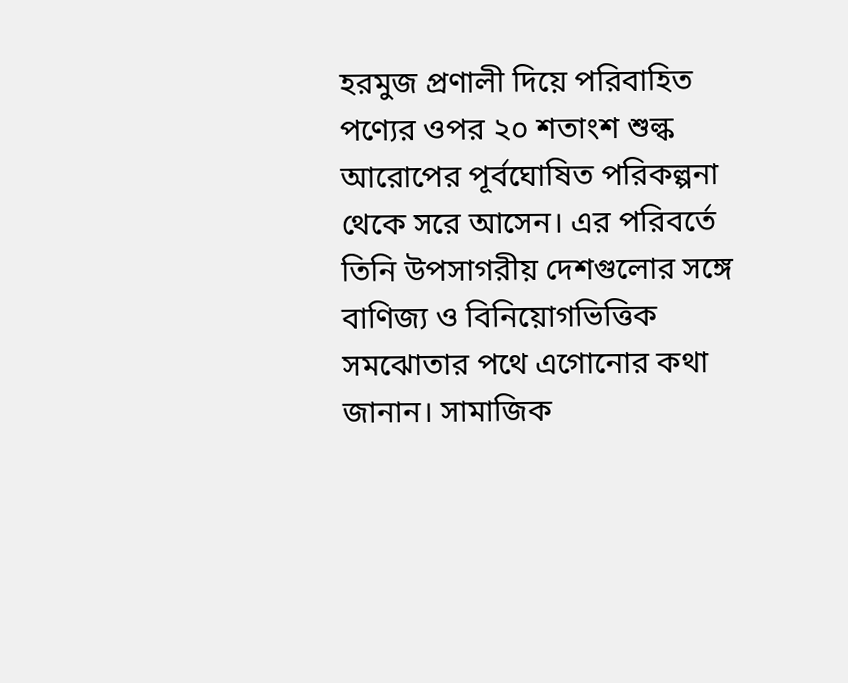হরমুজ প্রণালী দিয়ে পরিবাহিত পণ্যের ওপর ২০ শতাংশ শুল্ক আরোপের পূর্বঘোষিত পরিকল্পনা থেকে সরে আসেন। এর পরিবর্তে তিনি উপসাগরীয় দেশগুলোর সঙ্গে বাণিজ্য ও বিনিয়োগভিত্তিক সমঝোতার পথে এগোনোর কথা জানান। সামাজিক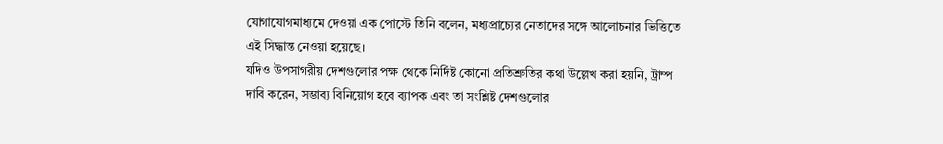যোগাযোগমাধ্যমে দেওয়া এক পোস্টে তিনি বলেন, মধ্যপ্রাচ্যের নেতাদের সঙ্গে আলোচনার ভিত্তিতে এই সিদ্ধান্ত নেওয়া হয়েছে।
যদিও উপসাগরীয় দেশগুলোর পক্ষ থেকে নির্দিষ্ট কোনো প্রতিশ্রুতির কথা উল্লেখ করা হয়নি, ট্রাম্প দাবি করেন, সম্ভাব্য বিনিয়োগ হবে ব্যাপক এবং তা সংশ্লিষ্ট দেশগুলোর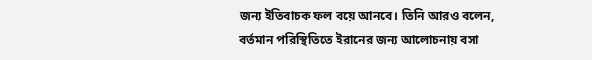জন্য ইতিবাচক ফল বয়ে আনবে। তিনি আরও বলেন, বর্তমান পরিস্থিতিতে ইরানের জন্য আলোচনায় বসা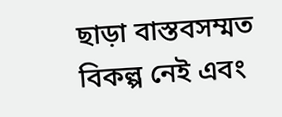ছাড়া বাস্তবসম্মত বিকল্প নেই এবং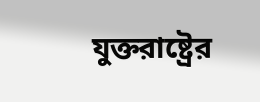যুক্তরাষ্ট্রের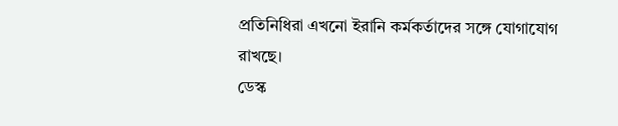প্রতিনিধিরা এখনো ইরানি কর্মকর্তাদের সঙ্গে যোগাযোগ রাখছে।
ডেস্ক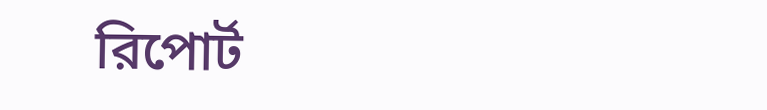রিপোর্ট